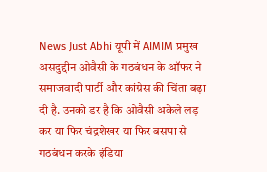News Just Abhi यूपी में AIMIM प्रमुख असदुद्दीन ओवैसी के गठबंधन के ऑफर ने समाजवादी पार्टी और कांग्रेस की चिंता बढ़ा दी है. उनको डर है कि ओवैसी अकेले लड़ कर या फिर चंद्रशेखर या फिर बसपा से गठबंधन करके इंडिया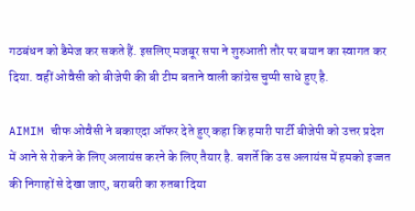गठबंधन को डैमेज कर सकते हैं. इसलिए मजबूर सपा ने शुरुआती तौर पर बयान का स्वागत कर दिया. वहीं ओवैसी को बीजेपी की बी टीम बताने वाली कांग्रेस चुप्पी साधे हुए है.

AIMIM चीफ ओवैसी ने बकाएदा ऑफर देते हुए कहा कि हमारी पार्टी बीजेपी को उत्तर प्रदेश में आने से रोकने के लिए अलायंस करने के लिए तैयार है. बशर्ते कि उस अलायंस में हमको इज्जत की निगाहों से देखा जाए, बराबरी का रुतबा दिया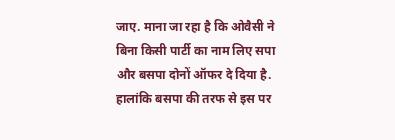जाए. माना जा रहा है कि ओवैसी ने बिना किसी पार्टी का नाम लिए सपा और बसपा दोनों ऑफर दे दिया है. हालांकि बसपा की तरफ से इस पर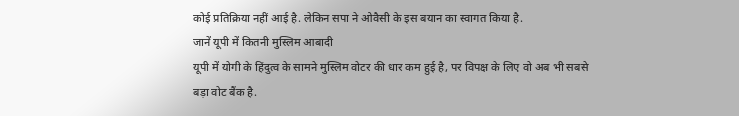कोई प्रतिक्रिया नहीं आई है. लेकिन सपा ने ओवैसी के इस बयान का स्वागत किया है.
जानें यूपी में कितनी मुस्लिम आबादी
यूपी में योगी के हिंदुत्व के सामने मुस्लिम वोटर की धार कम हुई है, पर विपक्ष के लिए वो अब भी सबसे बड़ा वोट बैंक है.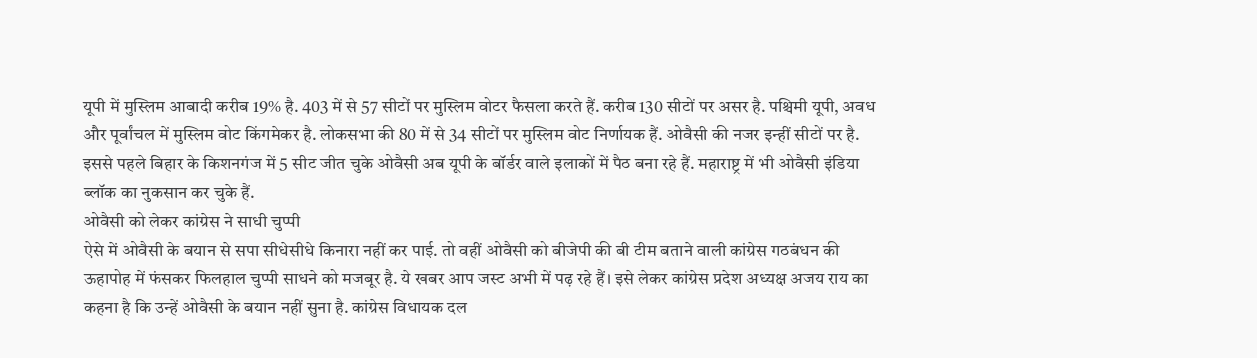यूपी में मुस्लिम आबादी करीब 19% है. 403 में से 57 सीटों पर मुस्लिम वोटर फैसला करते हैं. करीब 130 सीटों पर असर है. पश्चिमी यूपी, अवध और पूर्वांचल में मुस्लिम वोट किंगमेकर है. लोकसभा की 80 में से 34 सीटों पर मुस्लिम वोट निर्णायक हैं. ओवैसी की नजर इन्हीं सीटों पर है. इससे पहले बिहार के किशनगंज में 5 सीट जीत चुके ओवैसी अब यूपी के बॉर्डर वाले इलाकों में पैठ बना रहे हैं. महाराष्ट्र में भी ओवैसी इंडिया ब्लॉक का नुकसान कर चुके हैं.
ओवैसी को लेकर कांग्रेस ने साधी चुप्पी
ऐसे में ओवैसी के बयान से सपा सीधेसीधे किनारा नहीं कर पाई. तो वहीं ओवैसी को बीजेपी की बी टीम बताने वाली कांग्रेस गठबंधन की ऊहापोह में फंसकर फिलहाल चुप्पी साधने को मजबूर है. ये खबर आप जस्ट अभी में पढ़ रहे हैं। इसे लेकर कांग्रेस प्रदेश अध्यक्ष अजय राय का कहना है कि उन्हें ओवैसी के बयान नहीं सुना है. कांग्रेस विधायक दल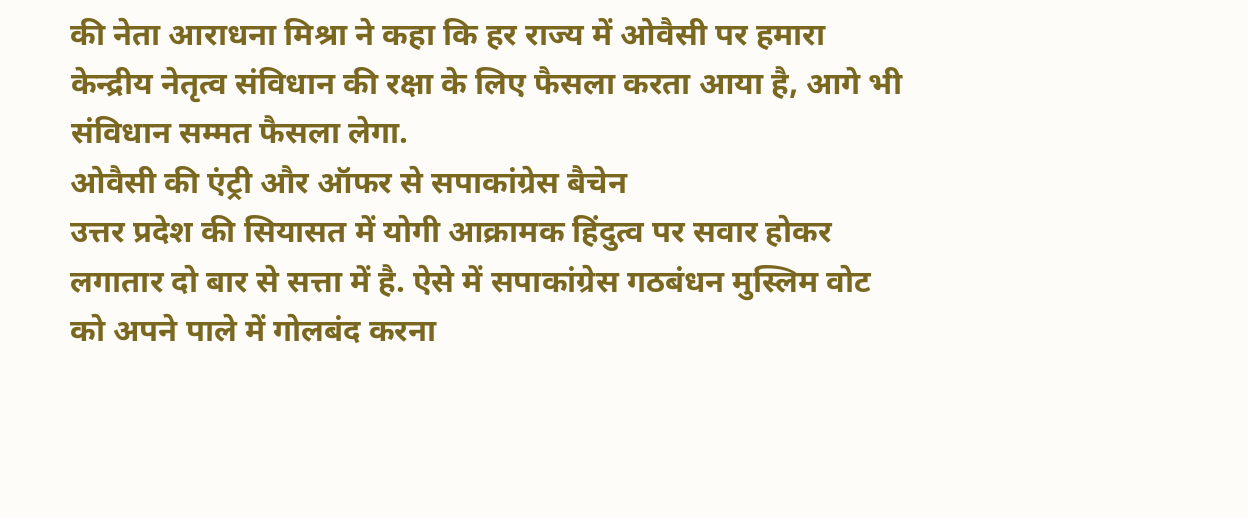की नेता आराधना मिश्रा ने कहा कि हर राज्य में ओवैसी पर हमारा केन्द्रीय नेतृत्व संविधान की रक्षा के लिए फैसला करता आया है, आगे भी संविधान सम्मत फैसला लेगा.
ओवैसी की एंट्री और ऑफर से सपाकांग्रेस बैचेन
उत्तर प्रदेश की सियासत में योगी आक्रामक हिंदुत्व पर सवार होकर लगातार दो बार से सत्ता में है. ऐसे में सपाकांग्रेस गठबंधन मुस्लिम वोट को अपने पाले में गोलबंद करना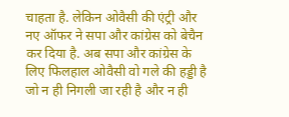चाहता है. लेकिन ओवैसी की एंट्री और नए ऑफर ने सपा और कांग्रेस को बेचैन कर दिया है. अब सपा और कांग्रेस के लिए फिलहाल ओवैसी वो गले की हड्डी है जो न ही निगली जा रही है और न ही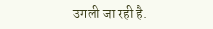उगली जा रही है.